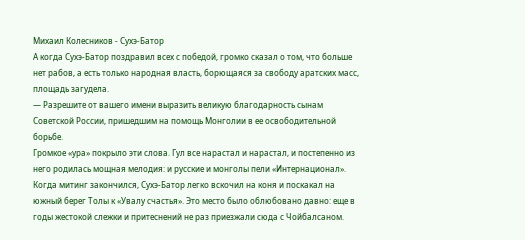Михаил Колесников - Сухэ-Батор
А когда Сухэ-Батор поздравил всех с победой, громко сказал о том, что больше нет рабов, а есть только народная власть, борющаяся за свободу аратских масс, площадь загудела.
— Разрешите от вашего имени выразить великую благодарность сынам Советской России, пришедшим на помощь Монголии в ее освободительной борьбе.
Громкое «ура» покрыло эти слова. Гул все нарастал и нарастал, и постепенно из него родилась мощная мелодия: и русские и монголы пели «Интернационал».
Когда митинг закончился, Сухэ-Батор легко вскочил на коня и поскакал на южный берег Толы к «Увалу счастья». Это место было облюбовано давно: еще в годы жестокой слежки и притеснений не раз приезжали сюда с Чойбалсаном.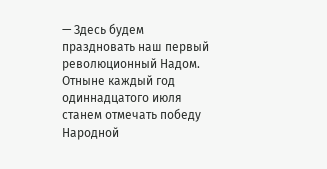— Здесь будем праздновать наш первый революционный Надом. Отныне каждый год одиннадцатого июля станем отмечать победу Народной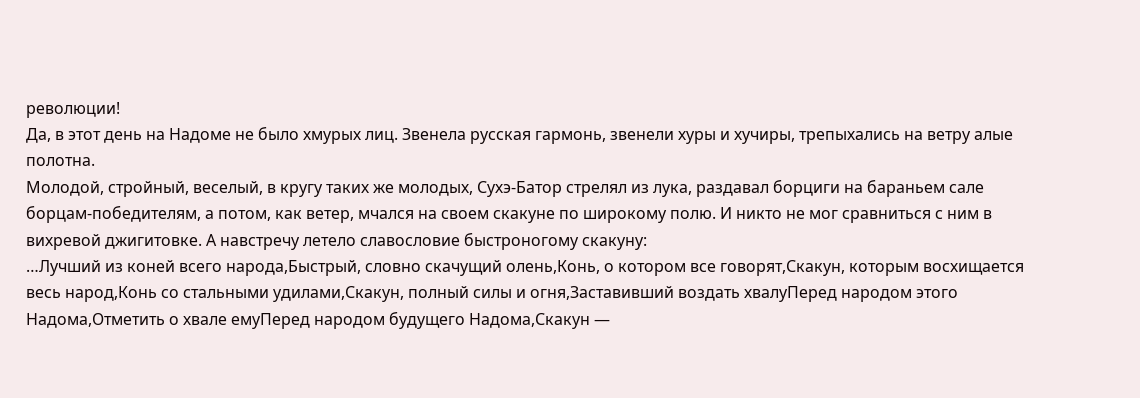революции!
Да, в этот день на Надоме не было хмурых лиц. Звенела русская гармонь, звенели хуры и хучиры, трепыхались на ветру алые полотна.
Молодой, стройный, веселый, в кругу таких же молодых, Сухэ-Батор стрелял из лука, раздавал борциги на бараньем сале борцам-победителям, а потом, как ветер, мчался на своем скакуне по широкому полю. И никто не мог сравниться с ним в вихревой джигитовке. А навстречу летело славословие быстроногому скакуну:
…Лучший из коней всего народа,Быстрый, словно скачущий олень,Конь, о котором все говорят,Скакун, которым восхищается весь народ,Конь со стальными удилами,Скакун, полный силы и огня,Заставивший воздать хвалуПеред народом этого Надома,Отметить о хвале емуПеред народом будущего Надома,Скакун —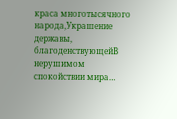краса многотысячного народа,Украшение державы, благоденствующейВ нерушимом спокойствии мира…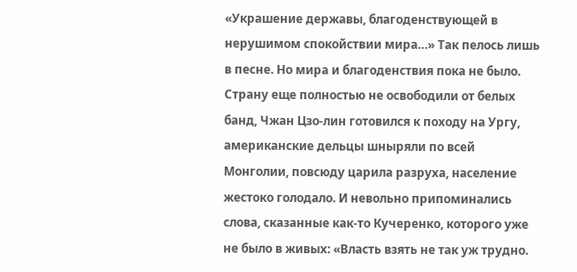«Украшение державы, благоденствующей в нерушимом спокойствии мира…» Так пелось лишь в песне. Но мира и благоденствия пока не было. Страну еще полностью не освободили от белых банд, Чжан Цзо-лин готовился к походу на Ургу, американские дельцы шныряли по всей Монголии, повсюду царила разруха, население жестоко голодало. И невольно припоминались слова, сказанные как-то Кучеренко, которого уже не было в живых: «Власть взять не так уж трудно.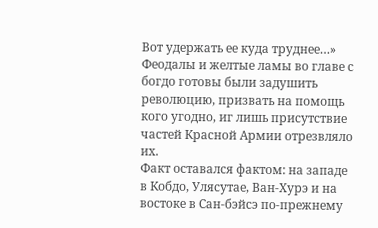Вот удержать ее куда труднее…» Феодалы и желтые ламы во главе с богдо готовы были задушить революцию, призвать на помощь кого угодно, иг лишь присутствие частей Красной Армии отрезвляло их.
Факт оставался фактом: на западе в Кобдо, Улясутае, Ван-Хурэ и на востоке в Сан-бэйсэ по-прежнему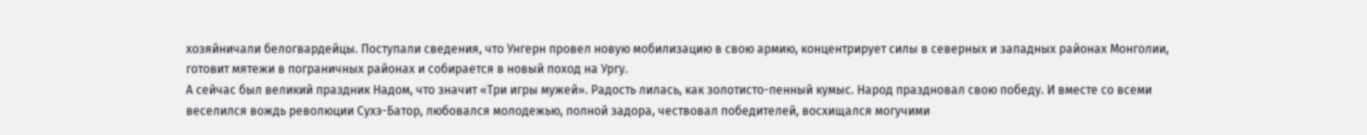хозяйничали белогвардейцы. Поступали сведения, что Унгерн провел новую мобилизацию в свою армию, концентрирует силы в северных и западных районах Монголии, готовит мятежи в пограничных районах и собирается в новый поход на Ургу.
А сейчас был великий праздник Надом, что значит «Три игры мужей». Радость лилась, как золотисто-пенный кумыс. Народ праздновал свою победу. И вместе со всеми веселился вождь революции Сухэ-Батор, любовался молодежью, полной задора, чествовал победителей, восхищался могучими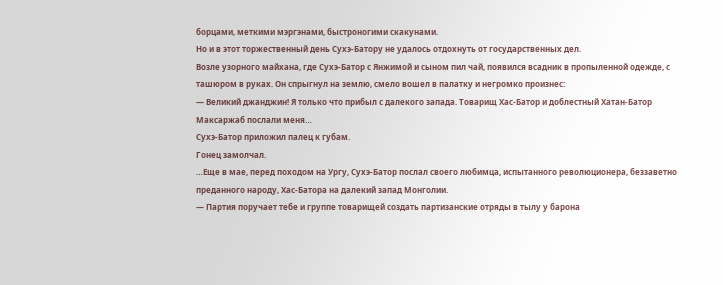борцами, меткими мэргэнами, быстроногими скакунами.
Но и в этот торжественный день Сухэ-Батору не удалось отдохнуть от государственных дел.
Возле узорного майхана, где Сухэ-Батор с Янжимой и сыном пил чай, появился всадник в пропыленной одежде, с ташюром в руках. Он спрыгнул на землю, смело вошел в палатку и негромко произнес:
— Великий джанджин! Я только что прибыл с далекого запада. Товарищ Хас-Батор и доблестный Хатан-Батор Максаржаб послали меня…
Сухэ-Батор приложил палец к губам.
Гонец замолчал.
…Еще в мае, перед походом на Ургу, Сухэ-Батор послал своего любимца, испытанного революционера, беззаветно преданного народу, Хас-Батора на далекий запад Монголии.
— Партия поручает тебе и группе товарищей создать партизанские отряды в тылу у барона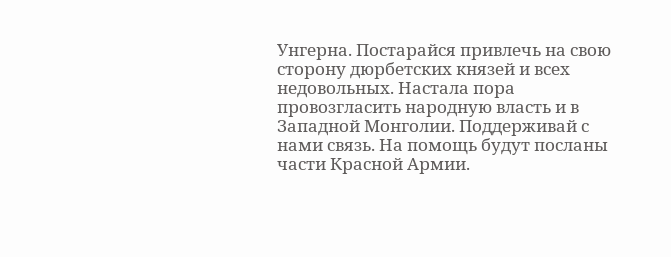Унгерна. Постарайся привлечь на свою сторону дюрбетских князей и всех недовольных. Настала пора провозгласить народную власть и в Западной Монголии. Поддерживай с нами связь. На помощь будут посланы части Красной Армии.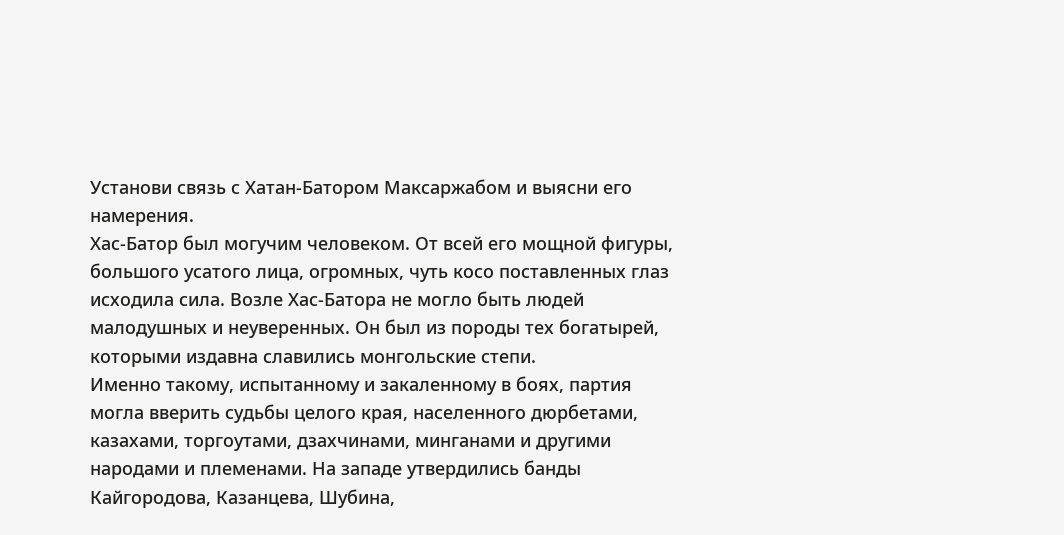Установи связь с Хатан-Батором Максаржабом и выясни его намерения.
Хас-Батор был могучим человеком. От всей его мощной фигуры, большого усатого лица, огромных, чуть косо поставленных глаз исходила сила. Возле Хас-Батора не могло быть людей малодушных и неуверенных. Он был из породы тех богатырей, которыми издавна славились монгольские степи.
Именно такому, испытанному и закаленному в боях, партия могла вверить судьбы целого края, населенного дюрбетами, казахами, торгоутами, дзахчинами, минганами и другими народами и племенами. На западе утвердились банды Кайгородова, Казанцева, Шубина,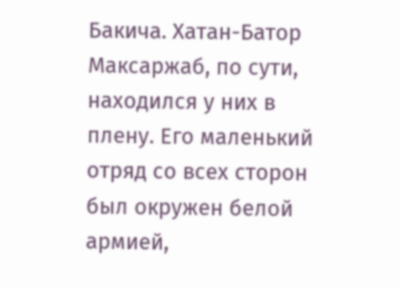Бакича. Хатан-Батор Максаржаб, по сути, находился у них в плену. Его маленький отряд со всех сторон был окружен белой армией,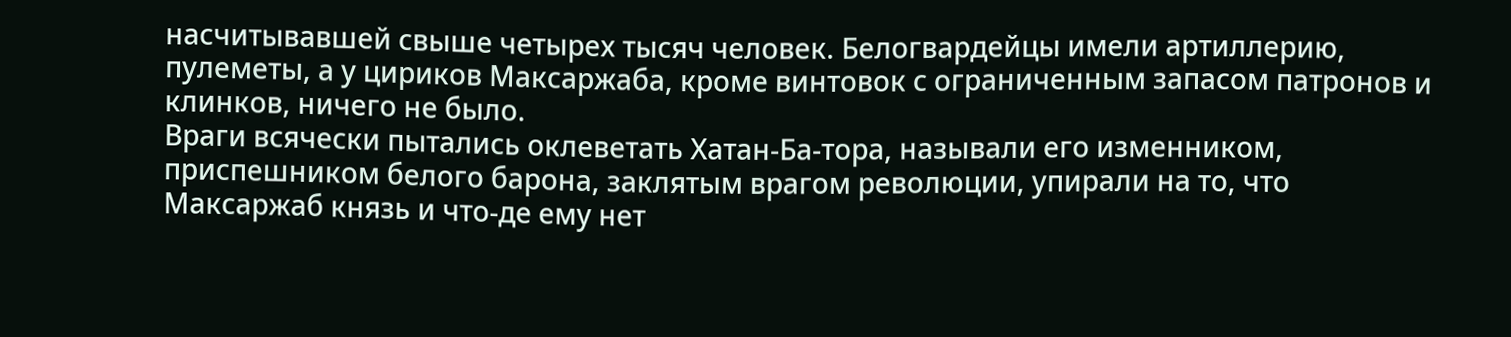насчитывавшей свыше четырех тысяч человек. Белогвардейцы имели артиллерию, пулеметы, а у цириков Максаржаба, кроме винтовок с ограниченным запасом патронов и клинков, ничего не было.
Враги всячески пытались оклеветать Хатан-Ба-тора, называли его изменником, приспешником белого барона, заклятым врагом революции, упирали на то, что Максаржаб князь и что-де ему нет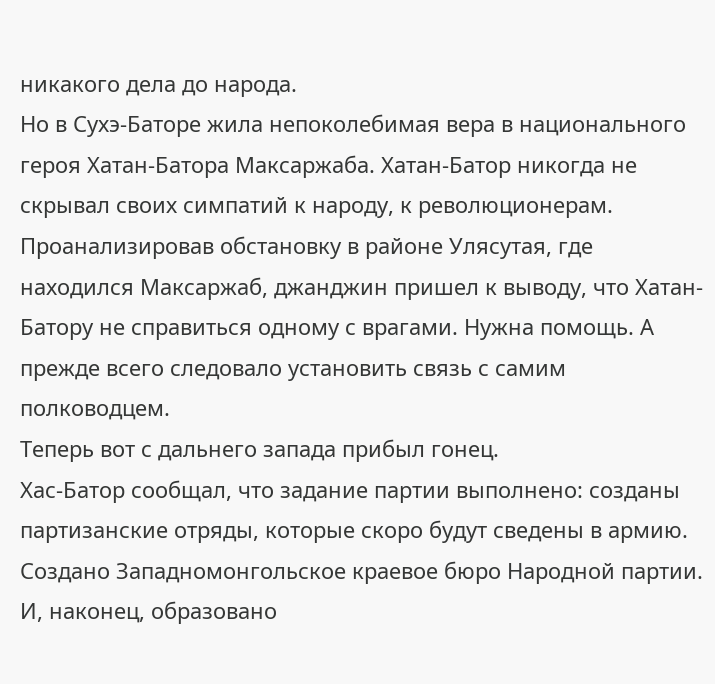никакого дела до народа.
Но в Сухэ-Баторе жила непоколебимая вера в национального героя Хатан-Батора Максаржаба. Хатан-Батор никогда не скрывал своих симпатий к народу, к революционерам.
Проанализировав обстановку в районе Улясутая, где находился Максаржаб, джанджин пришел к выводу, что Хатан-Батору не справиться одному с врагами. Нужна помощь. А прежде всего следовало установить связь с самим полководцем.
Теперь вот с дальнего запада прибыл гонец.
Хас-Батор сообщал, что задание партии выполнено: созданы партизанские отряды, которые скоро будут сведены в армию. Создано Западномонгольское краевое бюро Народной партии. И, наконец, образовано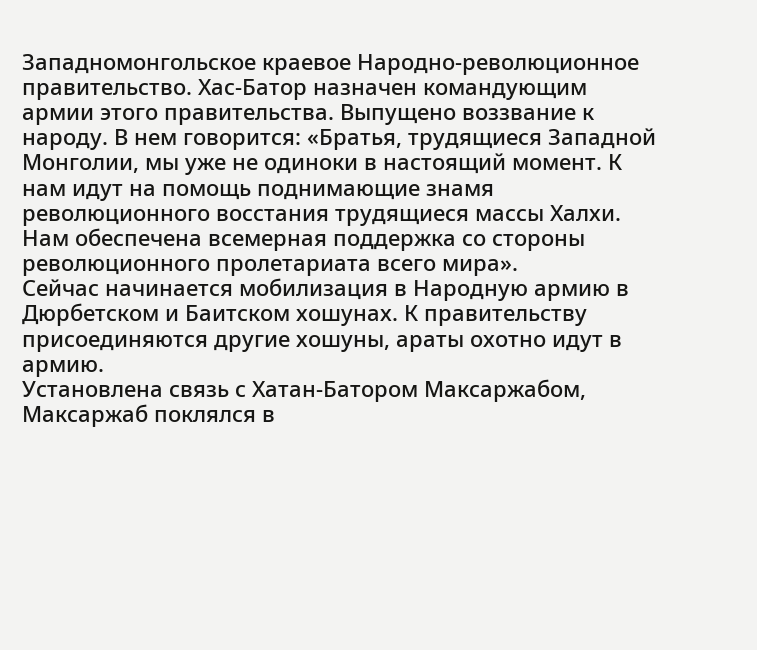Западномонгольское краевое Народно-революционное правительство. Хас-Батор назначен командующим армии этого правительства. Выпущено воззвание к народу. В нем говорится: «Братья, трудящиеся Западной Монголии, мы уже не одиноки в настоящий момент. К нам идут на помощь поднимающие знамя революционного восстания трудящиеся массы Халхи. Нам обеспечена всемерная поддержка со стороны революционного пролетариата всего мира».
Сейчас начинается мобилизация в Народную армию в Дюрбетском и Баитском хошунах. К правительству присоединяются другие хошуны, араты охотно идут в армию.
Установлена связь с Хатан-Батором Максаржабом, Максаржаб поклялся в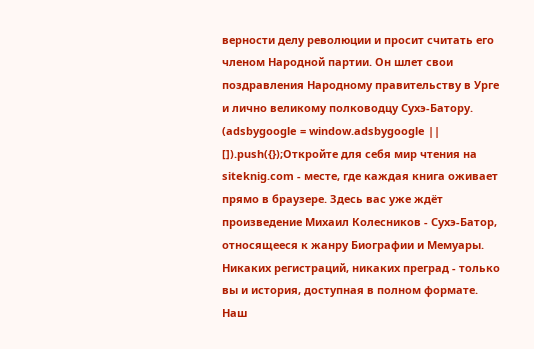верности делу революции и просит считать его членом Народной партии. Он шлет свои поздравления Народному правительству в Урге и лично великому полководцу Сухэ-Батору.
(adsbygoogle = window.adsbygoogle || []).push({});Откройте для себя мир чтения на siteknig.com - месте, где каждая книга оживает прямо в браузере. Здесь вас уже ждёт произведение Михаил Колесников - Сухэ-Батор, относящееся к жанру Биографии и Мемуары. Никаких регистраций, никаких преград - только вы и история, доступная в полном формате. Наш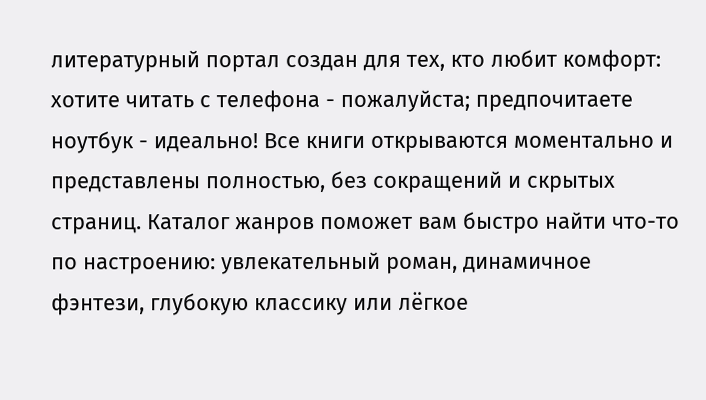литературный портал создан для тех, кто любит комфорт: хотите читать с телефона - пожалуйста; предпочитаете ноутбук - идеально! Все книги открываются моментально и представлены полностью, без сокращений и скрытых страниц. Каталог жанров поможет вам быстро найти что-то по настроению: увлекательный роман, динамичное фэнтези, глубокую классику или лёгкое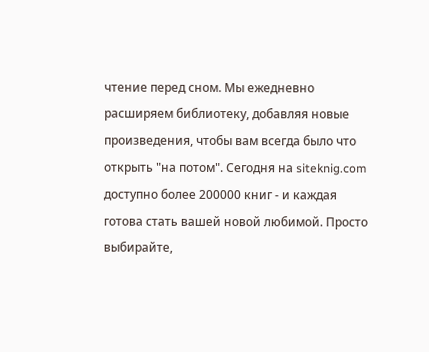чтение перед сном. Мы ежедневно расширяем библиотеку, добавляя новые произведения, чтобы вам всегда было что открыть "на потом". Сегодня на siteknig.com доступно более 200000 книг - и каждая готова стать вашей новой любимой. Просто выбирайте,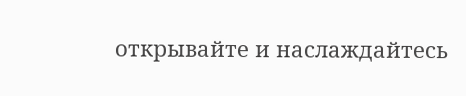открывайте и наслаждайтесь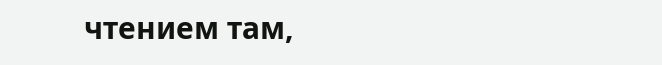чтением там,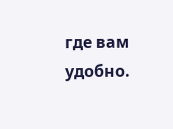где вам удобно.